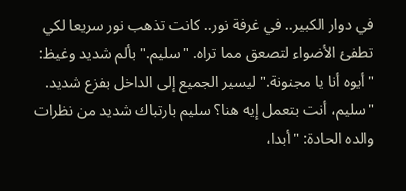في دوار الكبير.. في غرفة نور.. كانت تذهب نور سريعا لكي تطفئ الأضواء لتصعق مما تراه. "سليم." بألم شديد وغيظ: "أيوه أنا يا مجنونة." ليسير الجميع إلى الداخل بفزع شديد. "سليم، أنت بتعمل إيه هنا؟ سليم بارتباك شديد من نظرات والده الحادة: "أبدا،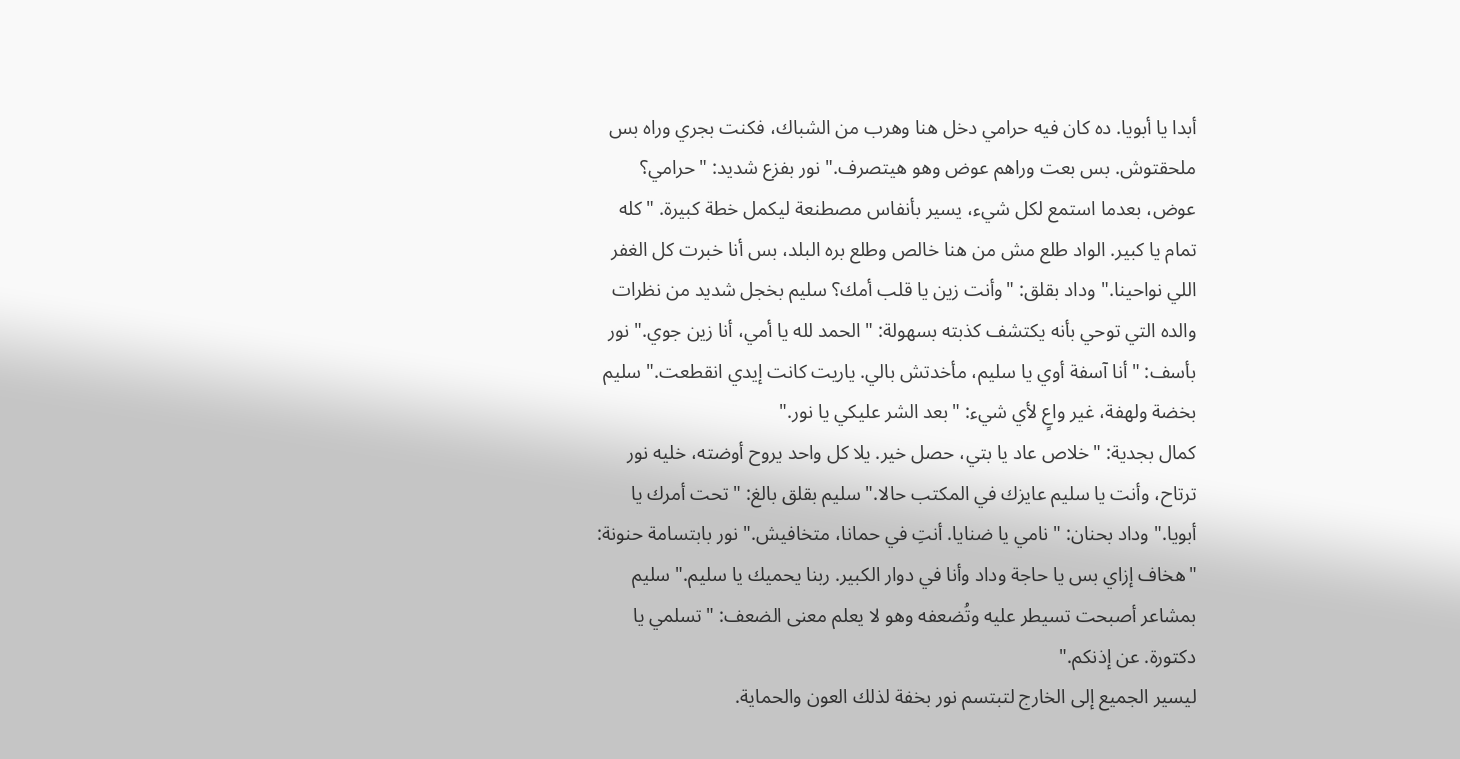أبدا يا أبويا. ده كان فيه حرامي دخل هنا وهرب من الشباك، فكنت بجري وراه بس ملحقتوش. بس بعت وراهم عوض وهو هيتصرف." نور بفزع شديد: "حرامي؟
عوض، بعدما استمع لكل شيء، يسير بأنفاس مصطنعة ليكمل خطة كبيرة. "كله تمام يا كبير. الواد طلع مش من هنا خالص وطلع بره البلد، بس أنا خبرت كل الغفر اللي نواحينا." وداد بقلق: "وأنت زين يا قلب أمك؟ سليم بخجل شديد من نظرات والده التي توحي بأنه يكتشف كذبته بسهولة: "الحمد لله يا أمي، أنا زين جوي." نور بأسف: "أنا آسفة أوي يا سليم، مأخدتش بالي. ياريت كانت إيدي انقطعت." سليم بخضة ولهفة، غير واعٍ لأي شيء: "بعد الشر عليكي يا نور."
كمال بجدية: "خلاص عاد يا بتي، حصل خير. يلا كل واحد يروح أوضته، خليه نور ترتاح، وأنت يا سليم عايزك في المكتب حالا." سليم بقلق بالغ: "تحت أمرك يا أبويا." وداد بحنان: "نامي يا ضنايا. أنتِ في حمانا، متخافيش." نور بابتسامة حنونة: "هخاف إزاي بس يا حاجة وداد وأنا في دوار الكبير. ربنا يحميك يا سليم." سليم بمشاعر أصبحت تسيطر عليه وتُضعفه وهو لا يعلم معنى الضعف: "تسلمي يا دكتورة. عن إذنكم."
ليسير الجميع إلى الخارج لتبتسم نور بخفة لذلك العون والحماية.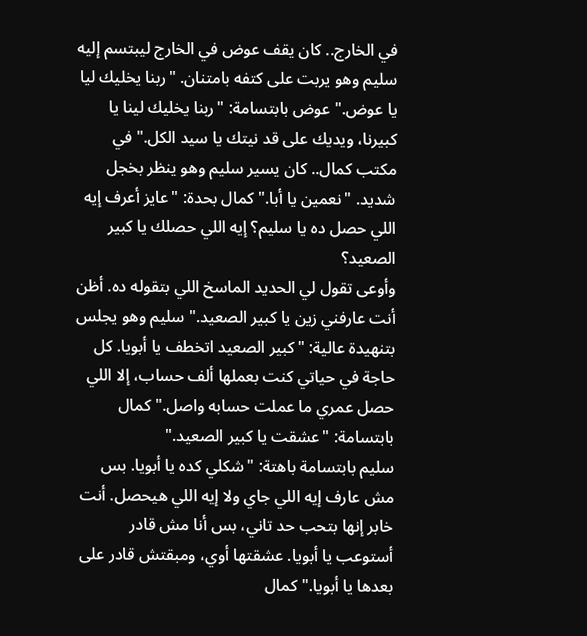في الخارج.. كان يقف عوض في الخارج ليبتسم إليه سليم وهو يربت على كتفه بامتنان. "ربنا يخليك ليا يا عوض." عوض بابتسامة: "ربنا يخليك لينا يا كبيرنا، ويديك على قد نيتك يا سيد الكل." في مكتب كمال.. كان يسير سليم وهو ينظر بخجل شديد. "نعمين يا أبا." كمال بحدة: "عايز أعرف إيه اللي حصل ده يا سليم؟ إيه اللي حصلك يا كبير الصعيد؟
وأوعى تقول لي الحديد الماسخ اللي بتقوله ده. أظن أنت عارفني زين يا كبير الصعيد." سليم وهو يجلس بتنهيدة عالية: "كبير الصعيد اتخطف يا أبويا. كل حاجة في حياتي كنت بعملها ألف حساب، إلا اللي حصل عمري ما عملت حسابه واصل." كمال بابتسامة: "عشقت يا كبير الصعيد."
سليم بابتسامة باهتة: "شكلي كده يا أبويا. بس مش عارف إيه اللي جاي ولا إيه اللي هيحصل. أنت خابر إنها بتحب حد تاني، بس أنا مش قادر أستوعب يا أبويا. عشقتها أوي، ومبقتش قادر على بعدها يا أبويا." كمال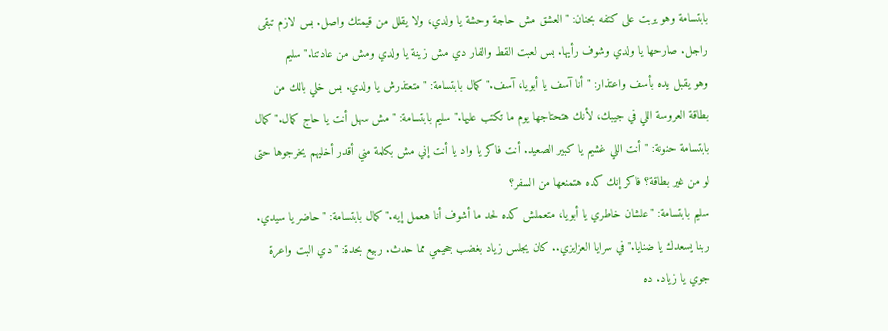بابتسامة وهو يربت على كتفه بحنان: "العشق مش حاجة وحشة يا ولدي، ولا يقلل من قيمتك واصل. بس لازم تبقى راجل. صارحها يا ولدي وشوف رأيها. بس لعبت القط والفار دي مش زينة يا ولدي ومش من عادتنا." سليم
وهو يقبل يده بأسف واعتذار: "أنا آسف يا أبويا، آسف." كمال بابتسامة: "متعتذرش يا ولدي. بس خلي بالك من بطاقة العروسة اللي في جيبك، لأنك هتحتاجها يوم ما تكتب عليها." سليم بابتسامة: "مش سهل أنت يا حاج كمال." كمال بابتسامة حنونة: "أنت اللي غشيم يا كبير الصعيد. أنت فاكر يا واد يا أنت إني مش بكلمة مني أقدر أخليهم يخرجوها حتى لو من غير بطاقة؟ فاكر إنك كده هتمنعها من السفر؟
سليم بابتسامة: "علشان خاطري يا أبويا، متعملش كده لحد ما أشوف أنا هعمل إيه." كمال بابتسامة: "حاضر يا سيدي. ربنا يسعدك يا ضنايا." في سرايا العزايزي.. كان يجلس زياد بغضب جحيمي مما حدث. ربيع بحدة: "دي البت واعرة جوي يا زياد. ده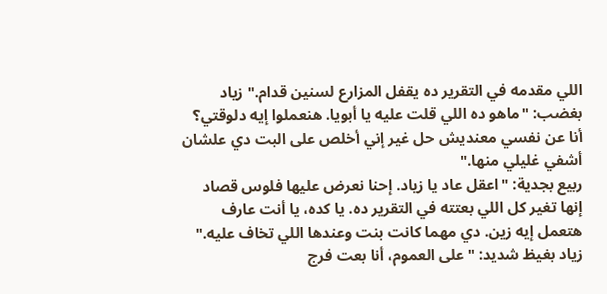اللي مقدمه في التقرير ده يقفل المزارع لسنين قدام." زياد بغضب: "ماهو ده اللي قلت عليه يا أبويا. هنعملوا إيه دلوقتي؟ أنا عن نفسي معنديش حل غير إني أخلص على البت دي علشان أشفي غليلي منها."
ربيع بجدية: "اعقل عاد يا زياد. إحنا نعرض عليها فلوس قصاد إنها تغير كل اللي بعتته في التقرير ده. يا كده، يا أنت عارف هتعمل إيه زين. دي مهما كانت بنت وعندها اللي تخاف عليه." زياد بغيظ شديد: "على العموم، أنا بعت فرج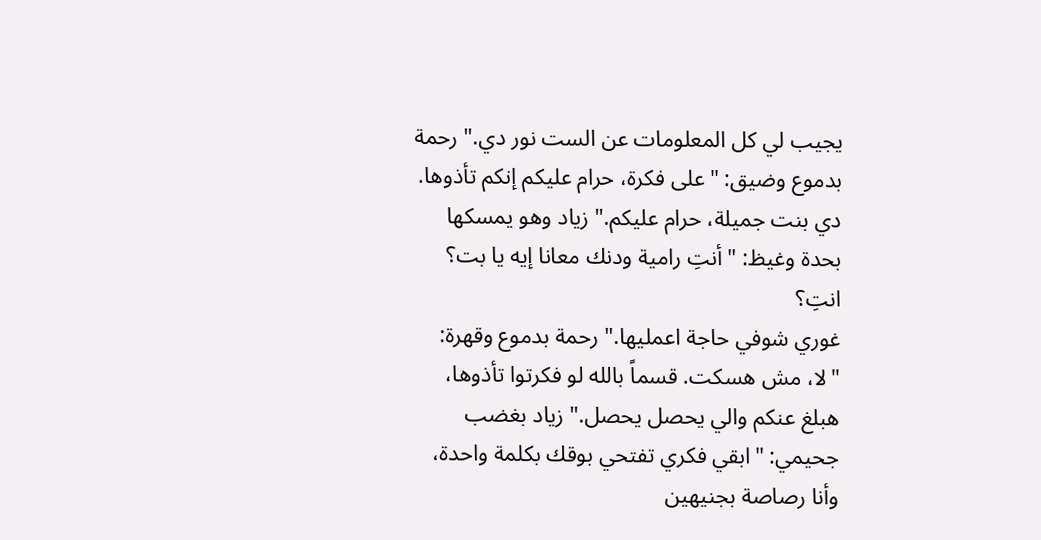يجيب لي كل المعلومات عن الست نور دي." رحمة بدموع وضيق: "على فكرة، حرام عليكم إنكم تأذوها. دي بنت جميلة، حرام عليكم." زياد وهو يمسكها بحدة وغيظ: "أنتِ رامية ودنك معانا إيه يا بت؟ انتِ؟
غوري شوفي حاجة اعمليها." رحمة بدموع وقهرة: "لا، مش هسكت. قسماً بالله لو فكرتوا تأذوها، هبلغ عنكم والي يحصل يحصل." زياد بغضب جحيمي: "ابقي فكري تفتحي بوقك بكلمة واحدة، وأنا رصاصة بجنيهين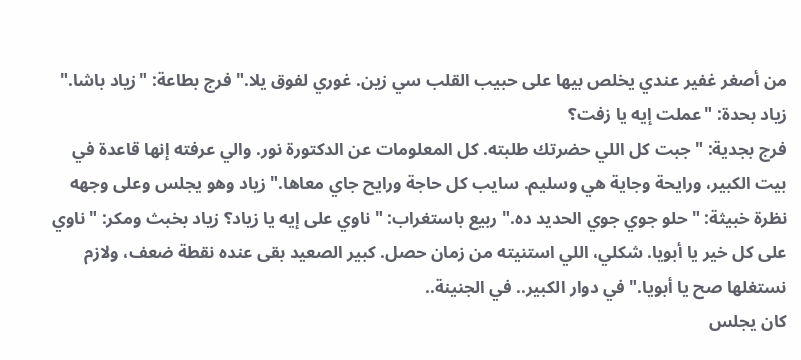من أصغر غفير عندي يخلص بيها على حبيب القلب سي زين. غوري لفوق يلا." فرج بطاعة: "زياد باشا." زياد بحدة: "عملت إيه يا زفت؟
فرج بجدية: "جبت كل اللي حضرتك طلبته. كل المعلومات عن الدكتورة نور. والي عرفته إنها قاعدة في بيت الكبير، ورايحة وجاية هي وسليم. سايب كل حاجة ورايح جاي معاها." زياد وهو يجلس وعلى وجهه نظرة خبيثة: "حلو جوي جوي الحديد ده." ربيع باستغراب: "ناوي على إيه يا زياد؟ زياد بخبث ومكر: "ناوي على كل خير يا أبويا. شكلي، اللي استنيته من زمان حصل. كبير الصعيد بقى عنده نقطة ضعف، ولازم نستغلها صح يا أبويا." في دوار الكبير.. في الجنينة..
كان يجلس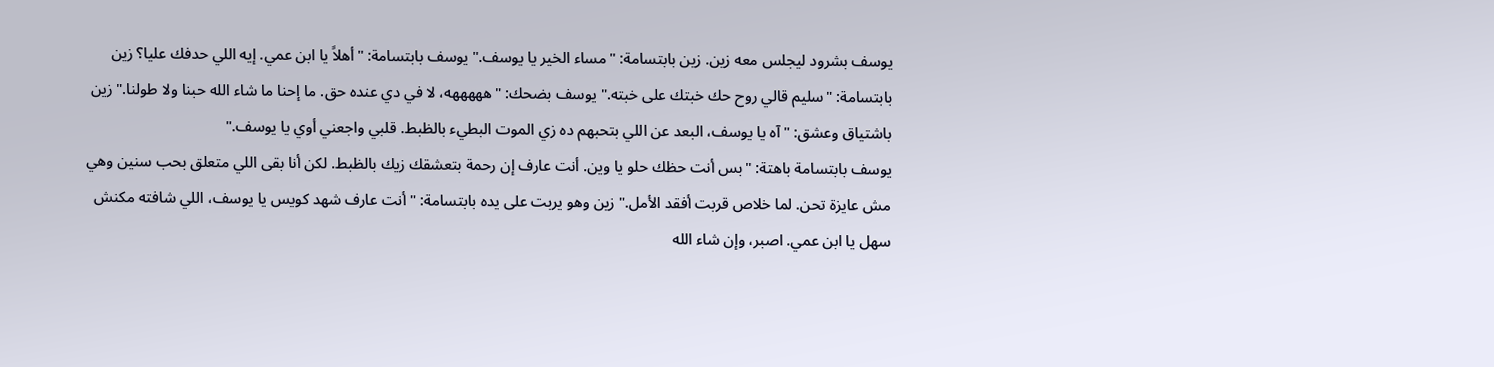يوسف بشرود ليجلس معه زين. زين بابتسامة: "مساء الخير يا يوسف." يوسف بابتسامة: "أهلاً يا ابن عمي. إيه اللي حدفك عليا؟ زين بابتسامة: "سليم قالي روح حك خبتك على خبته." يوسف بضحك: "هههههه، لا في دي عنده حق. ما إحنا ما شاء الله حبنا ولا طولنا." زين باشتياق وعشق: "آه يا يوسف، البعد عن اللي بتحبهم ده زي الموت البطيء بالظبط. قلبي واجعني أوي يا يوسف."
يوسف بابتسامة باهتة: "بس أنت حظك حلو يا وين. أنت عارف إن رحمة بتعشقك زيك بالظبط. لكن أنا بقى اللي متعلق بحب سنين وهي مش عايزة تحن. لما خلاص قربت أفقد الأمل." زين وهو يربت على يده بابتسامة: "أنت عارف شهد كويس يا يوسف، اللي شافته مكنش سهل يا ابن عمي. اصبر، وإن شاء الله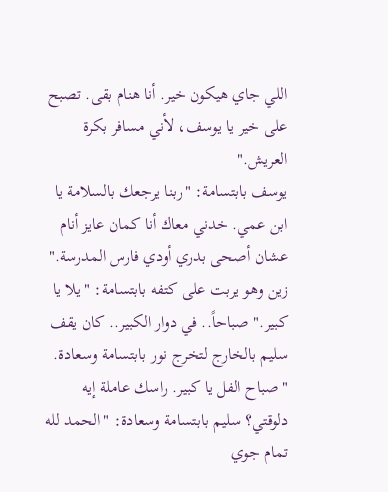اللي جاي هيكون خير. أنا هنام بقى. تصبح على خير يا يوسف، لأني مسافر بكرة العريش."
يوسف بابتسامة: "ربنا يرجعك بالسلامة يا ابن عمي. خدني معاك أنا كمان عايز أنام عشان أصحى بدري أودي فارس المدرسة." زين وهو يربت على كتفه بابتسامة: "يلا يا كبير." صباحاً.. في دوار الكبير.. كان يقف سليم بالخارج لتخرج نور بابتسامة وسعادة. "صباح الفل يا كبير. راسك عاملة إيه دلوقتي؟ سليم بابتسامة وسعادة: "الحمد لله تمام جوي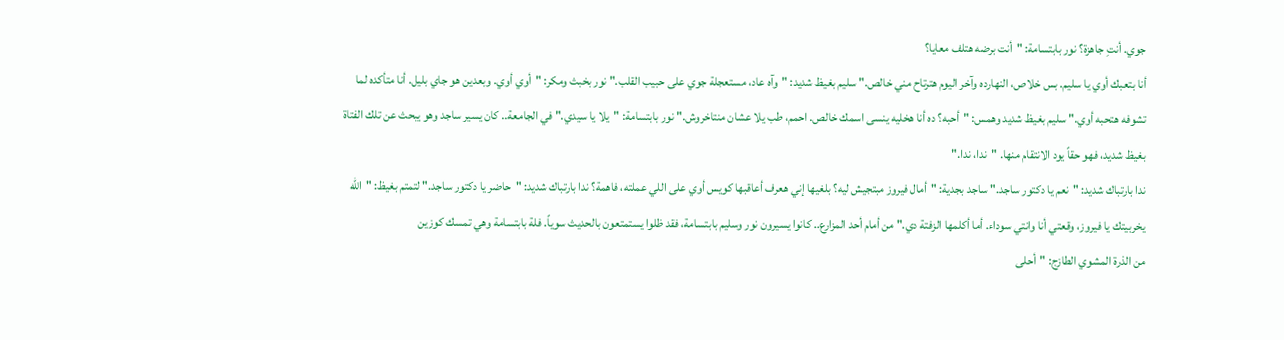جوي. أنتِ جاهزة؟ نور بابتسامة: "أنت برضه هتلف معايا؟
أنا بتعبك أوي يا سليم. بس خلاص، النهارده وآخر اليوم هترتاح مني خالص." سليم بغيظ شديد: "وآه عاد، مستعجلة جوي على حبيب القلب." نور بخبث ومكر: "أوي أوي. وبعدين هو جاي بليل. أنا متأكده لما تشوفه هتحبه أوي." سليم بغيظ شديد وهمس: "أحبه؟ ده أنا هخليه ينسى اسمك خالص. احمم، طب يلا عشان منتاخروش." نور بابتسامة: "يلا يا سيدي." في الجامعة.. كان يسير ساجد وهو يبحث عن تلك الفتاة بغيظ شديد، فهو حقاً يود الانتقام منها. "ندا، ندا."
ندا بارتباك شديد: "نعم يا دكتور ساجد." ساجد بجدية: "أمال فيروز مبتجيش ليه؟ بلغيها إني هعرف أعاقبها كويس أوي على اللي عملته، فاهمة؟ ندا بارتباك شديد: "حاضر يا دكتور ساجد." لتمتم بغيظ: "الله يخربيتك يا فيروز، وقعتي أنا وانتي سوداء. أما أكلمها الزفتة دي." من أمام أحد المزارع.. كانوا يسيرون نور وسليم بابتسامة، فقد ظلوا يستمتعون بالحديث سوياً. فلة بابتسامة وهي تمسك كوزين
من الذرة المشوي الطازج: "أحلى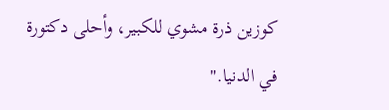كوزين ذرة مشوي للكبير، وأحلى دكتورة في الدنيا."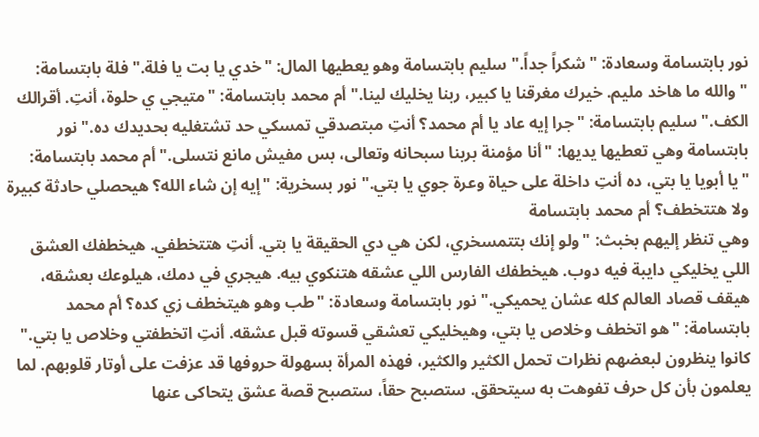نور بابتسامة وسعادة: "شكراً جداً." سليم بابتسامة وهو يعطيها المال: "خدي يا بت يا فلة." فلة بابتسامة: "والله ما هاخد مليم. خيرك مغرقنا يا كبير، ربنا يخليك لينا." أم محمد بابتسامة: "متيجي ي حلوة، أنتِ. أقرالك الكف." سليم بابتسامة: "جرا إيه عاد يا أم محمد؟ أنتِ مبتصدقي تمسكي حد تشتغليه بحديدك ده." نور
بابتسامة وهي تعطيها يديها: "أنا مؤمنة بربنا سبحانه وتعالى، بس مفيش مانع نتسلى." أم محمد بابتسامة: "يا أبويا يا بتي، ده أنتِ داخلة على حياة وعرة جوي يا بتي." نور بسخرية: "إيه إن شاء الله؟ هيحصلي حادثة كبيرة ولا هتتخطف؟ أم محمد بابتسامة
وهي تنظر إليهم بخبث: "ولو إنك بتتمسخري، لكن هي دي الحقيقة يا بتي. أنتِ هتتخطفي. هيخطفك العشق اللي يخليكي دايبة فيه دوب. هيخطفك الفارس اللي عشقه هتنكوي بيه. هيجري في دمك، هيلوعك بعشقه، هيقف قصاد العالم كله عشان يحميكي." نور بابتسامة وسعادة: "طب وهو هيتخطف زي كده؟ أم محمد بابتسامة: "هو اتخطف وخلاص يا بتي، وهيخليكي تعشقي قسوته قبل عشقه. أنتِ اتخطفتي وخلاص يا بتي."
كانوا ينظرون لبعضهم نظرات تحمل الكثير والكثير، فهذه المرأة بسهولة حروفها قد عزفت على أوتار قلوبهم. لما يعلمون بأن كل حرف تفوهت به سيتحقق. ستصبح حقاً، ستصبح قصة عشق يتحاكى عنها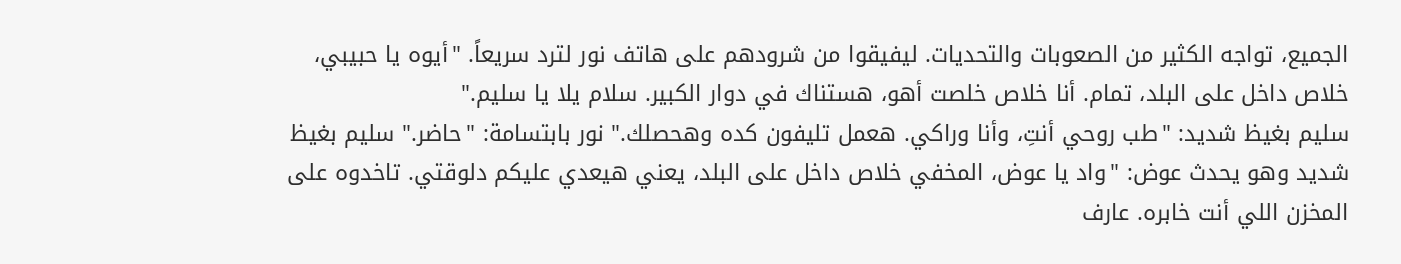الجميع، تواجه الكثير من الصعوبات والتحديات. ليفيقوا من شرودهم على هاتف نور لترد سريعاً. "أيوه يا حبيبي، خلاص داخل على البلد، تمام. أنا خلاص خلصت أهو، هستناك في دوار الكبير. سلام يلا يا سليم."
سليم بغيظ شديد: "طب روحي أنتِ، وأنا وراكي. هعمل تليفون كده وهحصلك." نور بابتسامة: "حاضر." سليم بغيظ شديد وهو يحدث عوض: "واد يا عوض، المخفي خلاص داخل على البلد، يعني هيعدي عليكم دلوقتي. تاخدوه على المخزن اللي أنت خابره. عارف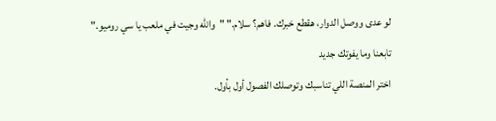لو عدى ووصل الدوار، هقطع خبرك. فاهم؟ سلام." "والله وجيت في ملعب يا سي روميو."
تابعنا وما يفوتك جديد
اختر المنصة اللي تناسبك وتوصلك الفصول أول بأول.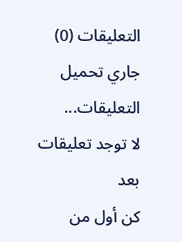التعليقات (0)
جاري تحميل التعليقات...
لا توجد تعليقات بعد
كن أول من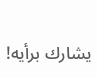يشارك برأيه!